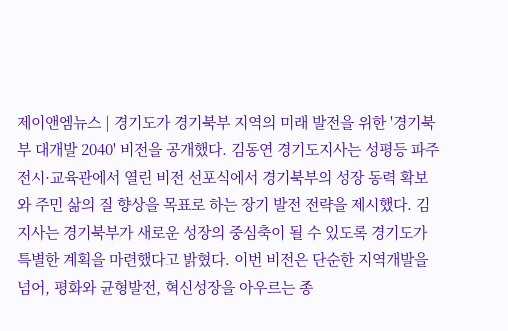제이앤엠뉴스 | 경기도가 경기북부 지역의 미래 발전을 위한 '경기북부 대개발 2040' 비전을 공개했다. 김동연 경기도지사는 성평등 파주 전시·교육관에서 열린 비전 선포식에서 경기북부의 성장 동력 확보와 주민 삶의 질 향상을 목표로 하는 장기 발전 전략을 제시했다. 김 지사는 경기북부가 새로운 성장의 중심축이 될 수 있도록 경기도가 특별한 계획을 마련했다고 밝혔다. 이번 비전은 단순한 지역개발을 넘어, 평화와 균형발전, 혁신성장을 아우르는 종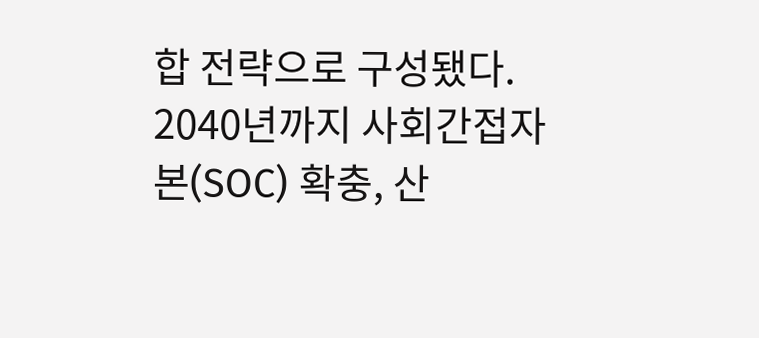합 전략으로 구성됐다. 2040년까지 사회간접자본(SOC) 확충, 산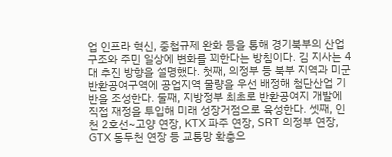업 인프라 혁신, 중첩규제 완화 등을 통해 경기북부의 산업 구조와 주민 일상에 변화를 꾀한다는 방침이다. 김 지사는 4대 추진 방향을 설명했다. 첫째, 의정부 등 북부 지역과 미군 반환공여구역에 공업지역 물량을 우선 배정해 첨단산업 기반을 조성한다. 둘째, 지방정부 최초로 반환공여지 개발에 직접 재정을 투입해 미래 성장거점으로 육성한다. 셋째, 인천 2호선~고양 연장, KTX 파주 연장, SRT 의정부 연장, GTX 동두천 연장 등 교통망 확충으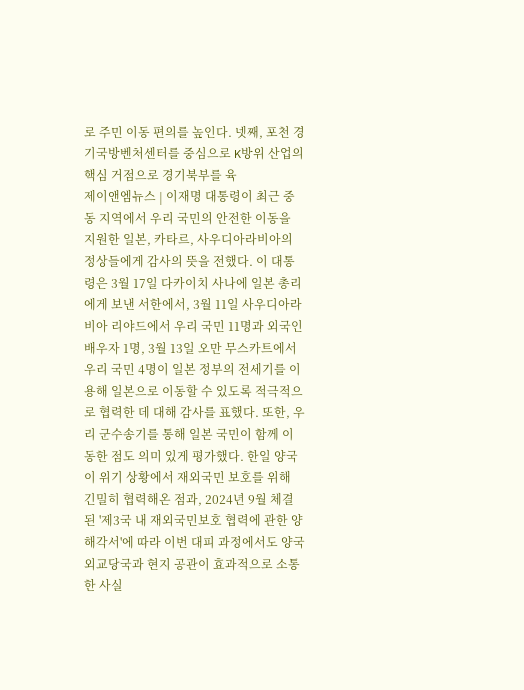로 주민 이동 편의를 높인다. 넷째, 포천 경기국방벤처센터를 중심으로 K방위 산업의 핵심 거점으로 경기북부를 육
제이앤엠뉴스 | 이재명 대통령이 최근 중동 지역에서 우리 국민의 안전한 이동을 지원한 일본, 카타르, 사우디아라비아의 정상들에게 감사의 뜻을 전했다. 이 대통령은 3월 17일 다카이치 사나에 일본 총리에게 보낸 서한에서, 3월 11일 사우디아라비아 리야드에서 우리 국민 11명과 외국인 배우자 1명, 3월 13일 오만 무스카트에서 우리 국민 4명이 일본 정부의 전세기를 이용해 일본으로 이동할 수 있도록 적극적으로 협력한 데 대해 감사를 표했다. 또한, 우리 군수송기를 통해 일본 국민이 함께 이동한 점도 의미 있게 평가했다. 한일 양국이 위기 상황에서 재외국민 보호를 위해 긴밀히 협력해온 점과, 2024년 9월 체결된 '제3국 내 재외국민보호 협력에 관한 양해각서'에 따라 이번 대피 과정에서도 양국 외교당국과 현지 공관이 효과적으로 소통한 사실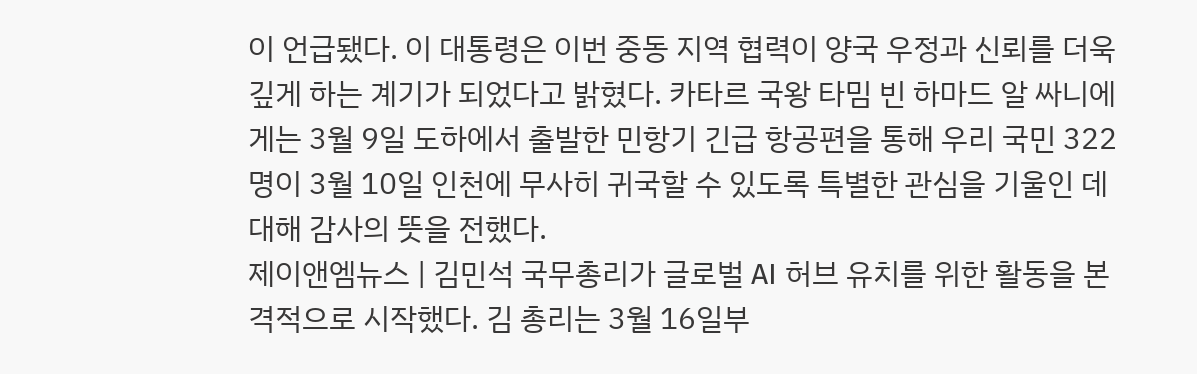이 언급됐다. 이 대통령은 이번 중동 지역 협력이 양국 우정과 신뢰를 더욱 깊게 하는 계기가 되었다고 밝혔다. 카타르 국왕 타밈 빈 하마드 알 싸니에게는 3월 9일 도하에서 출발한 민항기 긴급 항공편을 통해 우리 국민 322명이 3월 10일 인천에 무사히 귀국할 수 있도록 특별한 관심을 기울인 데 대해 감사의 뜻을 전했다.
제이앤엠뉴스 | 김민석 국무총리가 글로벌 AI 허브 유치를 위한 활동을 본격적으로 시작했다. 김 총리는 3월 16일부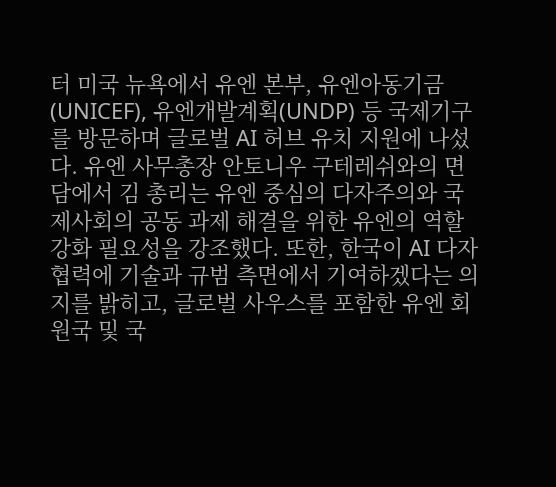터 미국 뉴욕에서 유엔 본부, 유엔아동기금(UNICEF), 유엔개발계획(UNDP) 등 국제기구를 방문하며 글로벌 AI 허브 유치 지원에 나섰다. 유엔 사무총장 안토니우 구테레쉬와의 면담에서 김 총리는 유엔 중심의 다자주의와 국제사회의 공동 과제 해결을 위한 유엔의 역할 강화 필요성을 강조했다. 또한, 한국이 AI 다자 협력에 기술과 규범 측면에서 기여하겠다는 의지를 밝히고, 글로벌 사우스를 포함한 유엔 회원국 및 국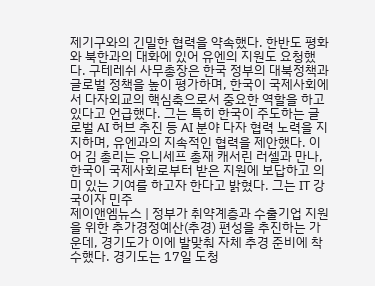제기구와의 긴밀한 협력을 약속했다. 한반도 평화와 북한과의 대화에 있어 유엔의 지원도 요청했다. 구테레쉬 사무총장은 한국 정부의 대북정책과 글로벌 정책을 높이 평가하며, 한국이 국제사회에서 다자외교의 핵심축으로서 중요한 역할을 하고 있다고 언급했다. 그는 특히 한국이 주도하는 글로벌 AI 허브 추진 등 AI 분야 다자 협력 노력을 지지하며, 유엔과의 지속적인 협력을 제안했다. 이어 김 총리는 유니세프 총재 캐서린 러셀과 만나, 한국이 국제사회로부터 받은 지원에 보답하고 의미 있는 기여를 하고자 한다고 밝혔다. 그는 IT 강국이자 민주
제이앤엠뉴스 | 정부가 취약계층과 수출기업 지원을 위한 추가경정예산(추경) 편성을 추진하는 가운데, 경기도가 이에 발맞춰 자체 추경 준비에 착수했다. 경기도는 17일 도청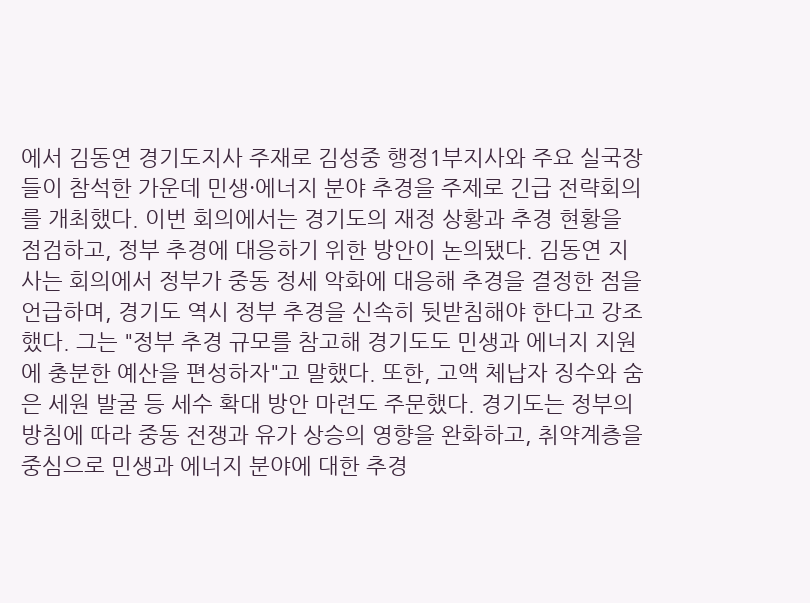에서 김동연 경기도지사 주재로 김성중 행정1부지사와 주요 실국장들이 참석한 가운데 민생·에너지 분야 추경을 주제로 긴급 전략회의를 개최했다. 이번 회의에서는 경기도의 재정 상황과 추경 현황을 점검하고, 정부 추경에 대응하기 위한 방안이 논의됐다. 김동연 지사는 회의에서 정부가 중동 정세 악화에 대응해 추경을 결정한 점을 언급하며, 경기도 역시 정부 추경을 신속히 뒷받침해야 한다고 강조했다. 그는 "정부 추경 규모를 참고해 경기도도 민생과 에너지 지원에 충분한 예산을 편성하자"고 말했다. 또한, 고액 체납자 징수와 숨은 세원 발굴 등 세수 확대 방안 마련도 주문했다. 경기도는 정부의 방침에 따라 중동 전쟁과 유가 상승의 영향을 완화하고, 취약계층을 중심으로 민생과 에너지 분야에 대한 추경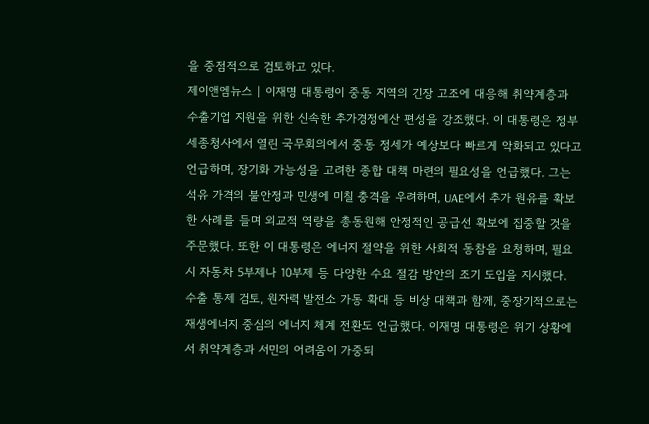을 중점적으로 검토하고 있다.
제이앤엠뉴스 | 이재명 대통령이 중동 지역의 긴장 고조에 대응해 취약계층과 수출기업 지원을 위한 신속한 추가경정예산 편성을 강조했다. 이 대통령은 정부세종청사에서 열린 국무회의에서 중동 정세가 예상보다 빠르게 악화되고 있다고 언급하며, 장기화 가능성을 고려한 종합 대책 마련의 필요성을 언급했다. 그는 석유 가격의 불안정과 민생에 미칠 충격을 우려하며, UAE에서 추가 원유를 확보한 사례를 들며 외교적 역량을 총동원해 안정적인 공급선 확보에 집중할 것을 주문했다. 또한 이 대통령은 에너지 절약을 위한 사회적 동참을 요청하며, 필요시 자동차 5부제나 10부제 등 다양한 수요 절감 방안의 조기 도입을 지시했다. 수출 통제 검토, 원자력 발전소 가동 확대 등 비상 대책과 함께, 중장기적으로는 재생에너지 중심의 에너지 체계 전환도 언급했다. 이재명 대통령은 위기 상황에서 취약계층과 서민의 어려움이 가중되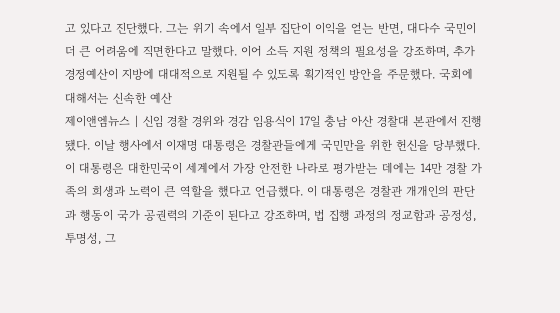고 있다고 진단했다. 그는 위기 속에서 일부 집단이 이익을 얻는 반면, 대다수 국민이 더 큰 어려움에 직면한다고 말했다. 이어 소득 지원 정책의 필요성을 강조하며, 추가경정예산이 지방에 대대적으로 지원될 수 있도록 획기적인 방안을 주문했다. 국회에 대해서는 신속한 예산
제이앤엠뉴스 | 신임 경찰 경위와 경감 임용식이 17일 충남 아산 경찰대 본관에서 진행됐다. 이날 행사에서 이재명 대통령은 경찰관들에게 국민만을 위한 헌신을 당부했다. 이 대통령은 대한민국이 세계에서 가장 안전한 나라로 평가받는 데에는 14만 경찰 가족의 희생과 노력이 큰 역할을 했다고 언급했다. 이 대통령은 경찰관 개개인의 판단과 행동이 국가 공권력의 기준이 된다고 강조하며, 법 집행 과정의 정교함과 공정성, 투명성, 그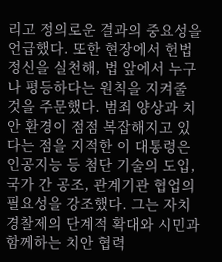리고 정의로운 결과의 중요성을 언급했다. 또한 현장에서 헌법 정신을 실천해, 법 앞에서 누구나 평등하다는 원칙을 지켜줄 것을 주문했다. 범죄 양상과 치안 환경이 점점 복잡해지고 있다는 점을 지적한 이 대통령은 인공지능 등 첨단 기술의 도입, 국가 간 공조, 관계기관 협업의 필요성을 강조했다. 그는 자치경찰제의 단계적 확대와 시민과 함께하는 치안 협력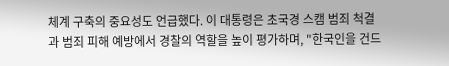체계 구축의 중요성도 언급했다. 이 대통령은 초국경 스캠 범죄 척결과 범죄 피해 예방에서 경찰의 역할을 높이 평가하며, "한국인을 건드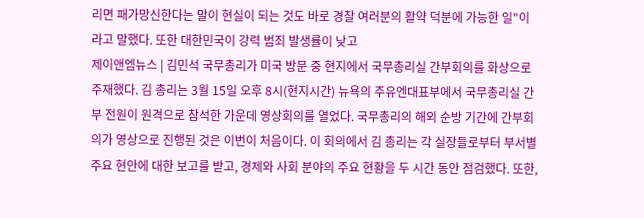리면 패가망신한다는 말이 현실이 되는 것도 바로 경찰 여러분의 활약 덕분에 가능한 일"이라고 말했다. 또한 대한민국이 강력 범죄 발생률이 낮고
제이앤엠뉴스 | 김민석 국무총리가 미국 방문 중 현지에서 국무총리실 간부회의를 화상으로 주재했다. 김 총리는 3월 15일 오후 8시(현지시간) 뉴욕의 주유엔대표부에서 국무총리실 간부 전원이 원격으로 참석한 가운데 영상회의를 열었다. 국무총리의 해외 순방 기간에 간부회의가 영상으로 진행된 것은 이번이 처음이다. 이 회의에서 김 총리는 각 실장들로부터 부서별 주요 현안에 대한 보고를 받고, 경제와 사회 분야의 주요 현황을 두 시간 동안 점검했다. 또한,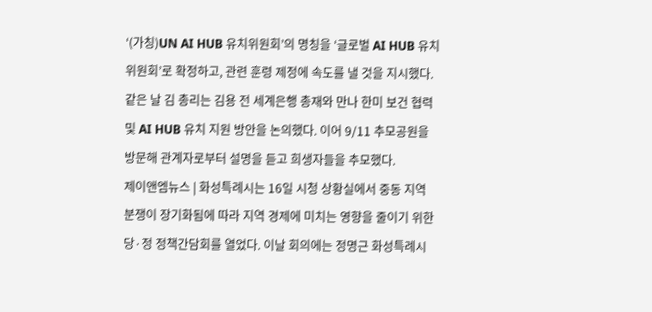‘(가칭)UN AI HUB 유치위원회’의 명칭을 ‘글로벌 AI HUB 유치위원회’로 확정하고, 관련 훈령 제정에 속도를 낼 것을 지시했다. 같은 날 김 총리는 김용 전 세계은행 총재와 만나 한미 보건 협력 및 AI HUB 유치 지원 방안을 논의했다. 이어 9/11 추모공원을 방문해 관계자로부터 설명을 듣고 희생자들을 추모했다.
제이앤엠뉴스 | 화성특례시는 16일 시청 상황실에서 중동 지역 분쟁이 장기화됨에 따라 지역 경제에 미치는 영향을 줄이기 위한 당·정 정책간담회를 열었다. 이날 회의에는 정명근 화성특례시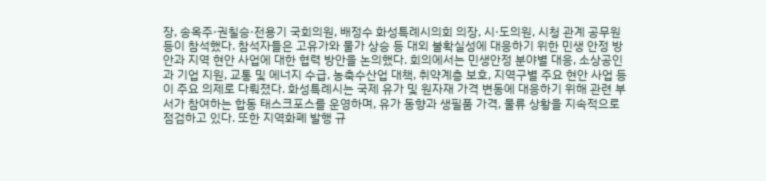장, 송옥주·권칠승·전용기 국회의원, 배정수 화성특례시의회 의장, 시·도의원, 시청 관계 공무원 등이 참석했다. 참석자들은 고유가와 물가 상승 등 대외 불확실성에 대응하기 위한 민생 안정 방안과 지역 현안 사업에 대한 협력 방안을 논의했다. 회의에서는 민생안정 분야별 대응, 소상공인과 기업 지원, 교통 및 에너지 수급, 농축수산업 대책, 취약계층 보호, 지역구별 주요 현안 사업 등이 주요 의제로 다뤄졌다. 화성특례시는 국제 유가 및 원자재 가격 변동에 대응하기 위해 관련 부서가 참여하는 합동 태스크포스를 운영하며, 유가 동향과 생필품 가격, 물류 상황을 지속적으로 점검하고 있다. 또한 지역화폐 발행 규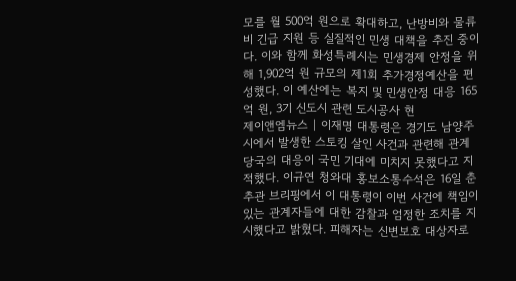모를 월 500억 원으로 확대하고, 난방비와 물류비 긴급 지원 등 실질적인 민생 대책을 추진 중이다. 이와 함께 화성특례시는 민생경제 안정을 위해 1,902억 원 규모의 제1회 추가경정예산을 편성했다. 이 예산에는 복지 및 민생안정 대응 165억 원, 3기 신도시 관련 도시공사 현
제이앤엠뉴스 | 이재명 대통령은 경기도 남양주시에서 발생한 스토킹 살인 사건과 관련해 관계 당국의 대응이 국민 기대에 미치지 못했다고 지적했다. 이규연 청와대 홍보소통수석은 16일 춘추관 브리핑에서 이 대통령이 이번 사건에 책임이 있는 관계자들에 대한 감찰과 엄정한 조치를 지시했다고 밝혔다. 피해자는 신변보호 대상자로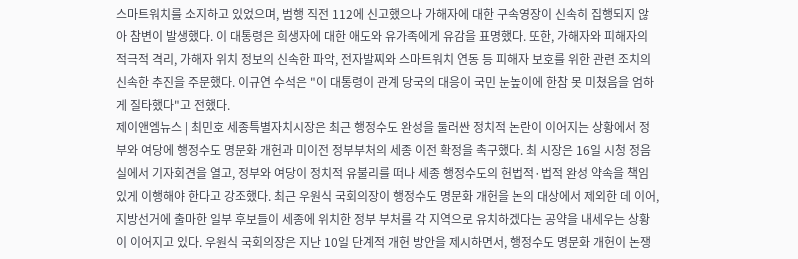스마트워치를 소지하고 있었으며, 범행 직전 112에 신고했으나 가해자에 대한 구속영장이 신속히 집행되지 않아 참변이 발생했다. 이 대통령은 희생자에 대한 애도와 유가족에게 유감을 표명했다. 또한, 가해자와 피해자의 적극적 격리, 가해자 위치 정보의 신속한 파악, 전자발찌와 스마트워치 연동 등 피해자 보호를 위한 관련 조치의 신속한 추진을 주문했다. 이규연 수석은 "이 대통령이 관계 당국의 대응이 국민 눈높이에 한참 못 미쳤음을 엄하게 질타했다"고 전했다.
제이앤엠뉴스 | 최민호 세종특별자치시장은 최근 행정수도 완성을 둘러싼 정치적 논란이 이어지는 상황에서 정부와 여당에 행정수도 명문화 개헌과 미이전 정부부처의 세종 이전 확정을 촉구했다. 최 시장은 16일 시청 정음실에서 기자회견을 열고, 정부와 여당이 정치적 유불리를 떠나 세종 행정수도의 헌법적·법적 완성 약속을 책임 있게 이행해야 한다고 강조했다. 최근 우원식 국회의장이 행정수도 명문화 개헌을 논의 대상에서 제외한 데 이어, 지방선거에 출마한 일부 후보들이 세종에 위치한 정부 부처를 각 지역으로 유치하겠다는 공약을 내세우는 상황이 이어지고 있다. 우원식 국회의장은 지난 10일 단계적 개헌 방안을 제시하면서, 행정수도 명문화 개헌이 논쟁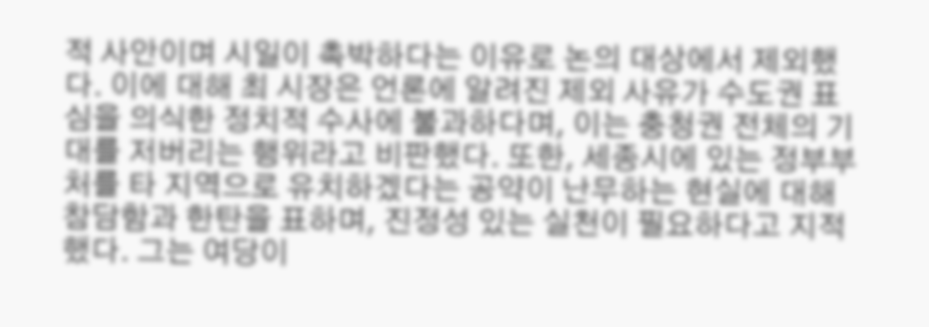적 사안이며 시일이 촉박하다는 이유로 논의 대상에서 제외했다. 이에 대해 최 시장은 언론에 알려진 제외 사유가 수도권 표심을 의식한 정치적 수사에 불과하다며, 이는 충청권 전체의 기대를 저버리는 행위라고 비판했다. 또한, 세종시에 있는 정부부처를 타 지역으로 유치하겠다는 공약이 난무하는 현실에 대해 참담함과 한탄을 표하며, 진정성 있는 실천이 필요하다고 지적했다. 그는 여당이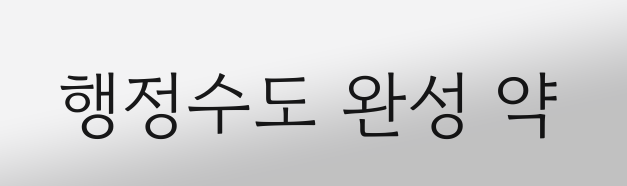행정수도 완성 약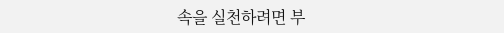속을 실천하려면 부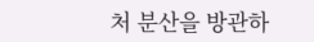처 분산을 방관하